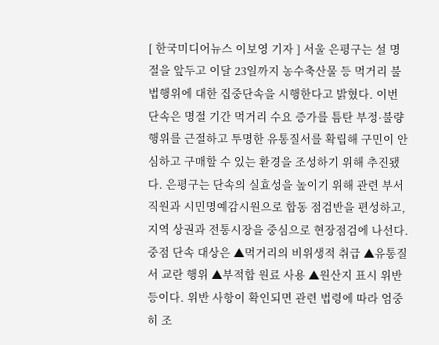[ 한국미디어뉴스 이보영 기자 ] 서울 은평구는 설 명절을 앞두고 이달 23일까지 농수축산물 등 먹거리 불법행위에 대한 집중단속을 시행한다고 밝혔다. 이번 단속은 명절 기간 먹거리 수요 증가를 틈탄 부정·불량 행위를 근절하고 투명한 유통질서를 확립해 구민이 안심하고 구매할 수 있는 환경을 조성하기 위해 추진됐다. 은평구는 단속의 실효성을 높이기 위해 관련 부서 직원과 시민명예감시원으로 합동 점검반을 편성하고, 지역 상권과 전통시장을 중심으로 현장점검에 나선다. 중점 단속 대상은 ▲먹거리의 비위생적 취급 ▲유통질서 교란 행위 ▲부적합 원료 사용 ▲원산지 표시 위반 등이다. 위반 사항이 확인되면 관련 법령에 따라 엄중히 조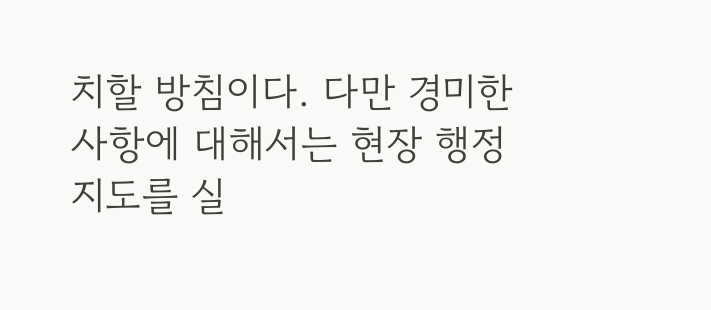치할 방침이다. 다만 경미한 사항에 대해서는 현장 행정지도를 실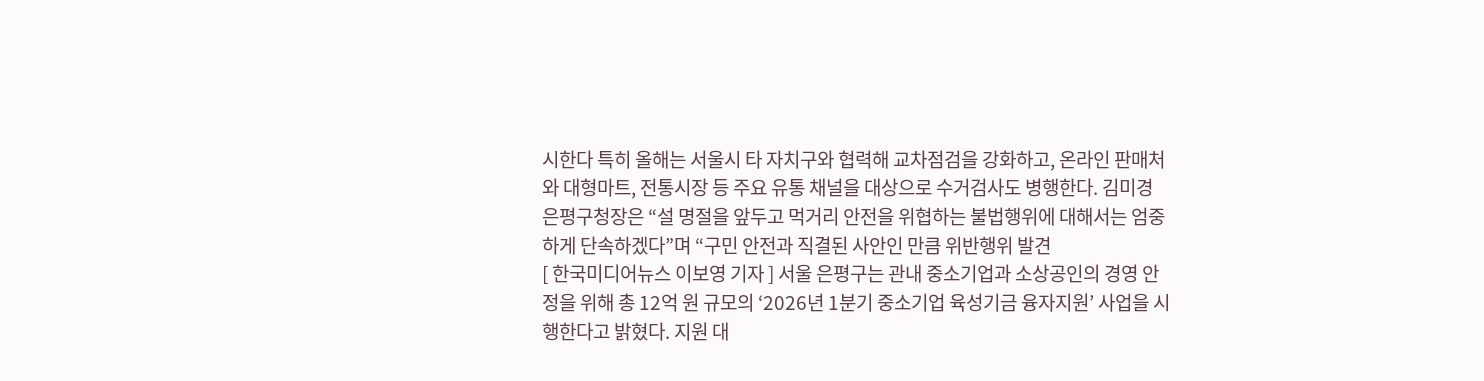시한다 특히 올해는 서울시 타 자치구와 협력해 교차점검을 강화하고, 온라인 판매처와 대형마트, 전통시장 등 주요 유통 채널을 대상으로 수거검사도 병행한다. 김미경 은평구청장은 “설 명절을 앞두고 먹거리 안전을 위협하는 불법행위에 대해서는 엄중하게 단속하겠다”며 “구민 안전과 직결된 사안인 만큼 위반행위 발견
[ 한국미디어뉴스 이보영 기자 ] 서울 은평구는 관내 중소기업과 소상공인의 경영 안정을 위해 총 12억 원 규모의 ‘2026년 1분기 중소기업 육성기금 융자지원’ 사업을 시행한다고 밝혔다. 지원 대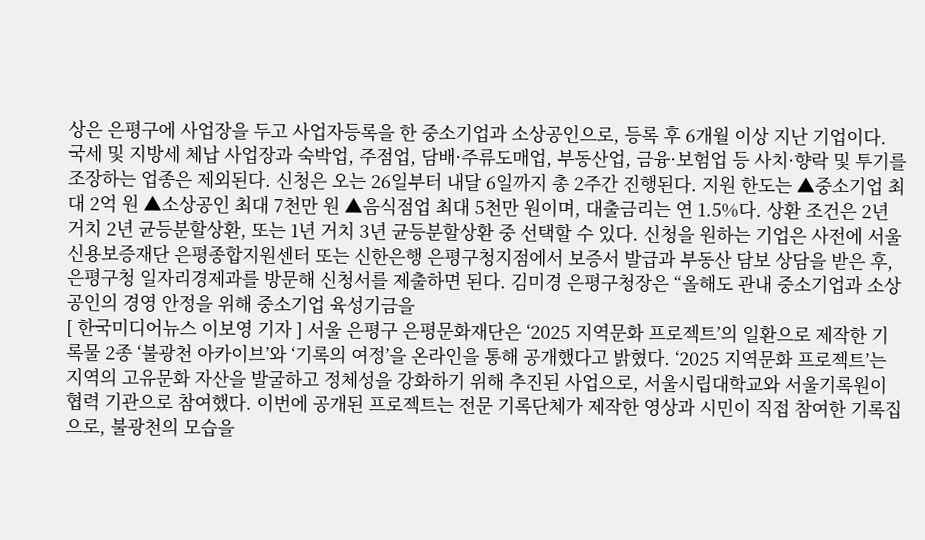상은 은평구에 사업장을 두고 사업자등록을 한 중소기업과 소상공인으로, 등록 후 6개월 이상 지난 기업이다. 국세 및 지방세 체납 사업장과 숙박업, 주점업, 담배·주류도매업, 부동산업, 금융·보험업 등 사치·향락 및 투기를 조장하는 업종은 제외된다. 신청은 오는 26일부터 내달 6일까지 총 2주간 진행된다. 지원 한도는 ▲중소기업 최대 2억 원 ▲소상공인 최대 7천만 원 ▲음식점업 최대 5천만 원이며, 대출금리는 연 1.5%다. 상환 조건은 2년 거치 2년 균등분할상환, 또는 1년 거치 3년 균등분할상환 중 선택할 수 있다. 신청을 원하는 기업은 사전에 서울신용보증재단 은평종합지원센터 또는 신한은행 은평구청지점에서 보증서 발급과 부동산 담보 상담을 받은 후, 은평구청 일자리경제과를 방문해 신청서를 제출하면 된다. 김미경 은평구청장은 “올해도 관내 중소기업과 소상공인의 경영 안정을 위해 중소기업 육성기금을
[ 한국미디어뉴스 이보영 기자 ] 서울 은평구 은평문화재단은 ‘2025 지역문화 프로젝트’의 일환으로 제작한 기록물 2종 ‘불광천 아카이브’와 ‘기록의 여정’을 온라인을 통해 공개했다고 밝혔다. ‘2025 지역문화 프로젝트’는 지역의 고유문화 자산을 발굴하고 정체성을 강화하기 위해 추진된 사업으로, 서울시립대학교와 서울기록원이 협력 기관으로 참여했다. 이번에 공개된 프로젝트는 전문 기록단체가 제작한 영상과 시민이 직접 참여한 기록집으로, 불광천의 모습을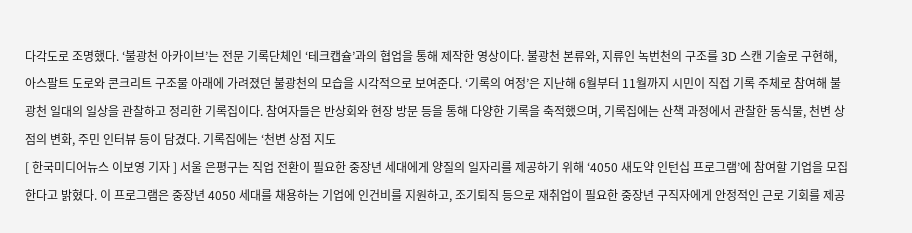다각도로 조명했다. ‘불광천 아카이브’는 전문 기록단체인 ‘테크캡슐’과의 협업을 통해 제작한 영상이다. 불광천 본류와, 지류인 녹번천의 구조를 3D 스캔 기술로 구현해, 아스팔트 도로와 콘크리트 구조물 아래에 가려졌던 불광천의 모습을 시각적으로 보여준다. ‘기록의 여정’은 지난해 6월부터 11월까지 시민이 직접 기록 주체로 참여해 불광천 일대의 일상을 관찰하고 정리한 기록집이다. 참여자들은 반상회와 현장 방문 등을 통해 다양한 기록을 축적했으며, 기록집에는 산책 과정에서 관찰한 동식물, 천변 상점의 변화, 주민 인터뷰 등이 담겼다. 기록집에는 ‘천변 상점 지도
[ 한국미디어뉴스 이보영 기자 ] 서울 은평구는 직업 전환이 필요한 중장년 세대에게 양질의 일자리를 제공하기 위해 ‘4050 새도약 인턴십 프로그램’에 참여할 기업을 모집한다고 밝혔다. 이 프로그램은 중장년 4050 세대를 채용하는 기업에 인건비를 지원하고, 조기퇴직 등으로 재취업이 필요한 중장년 구직자에게 안정적인 근로 기회를 제공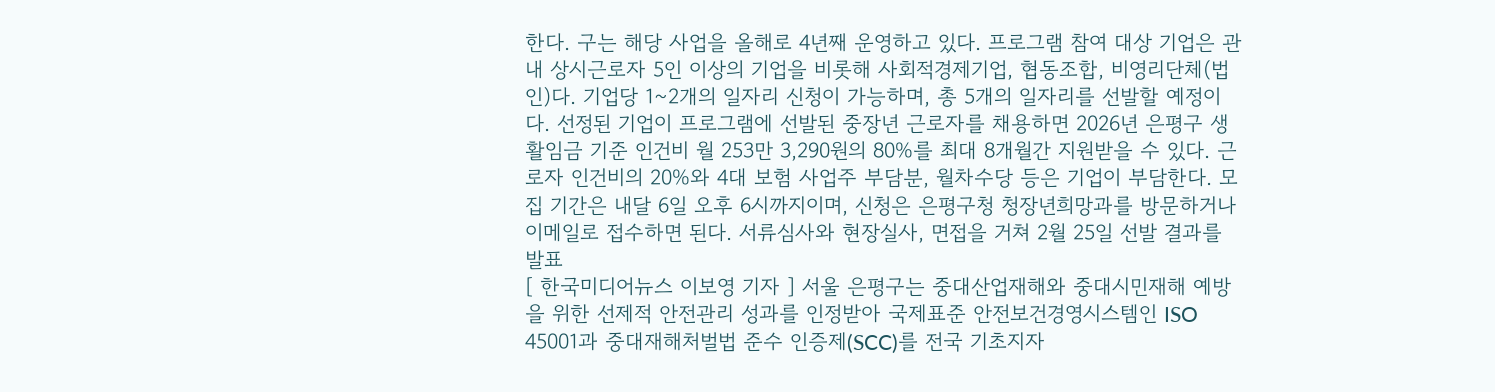한다. 구는 해당 사업을 올해로 4년째 운영하고 있다. 프로그램 참여 대상 기업은 관내 상시근로자 5인 이상의 기업을 비롯해 사회적경제기업, 협동조합, 비영리단체(법인)다. 기업당 1~2개의 일자리 신청이 가능하며, 총 5개의 일자리를 선발할 예정이다. 선정된 기업이 프로그램에 선발된 중장년 근로자를 채용하면 2026년 은평구 생활임금 기준 인건비 월 253만 3,290원의 80%를 최대 8개월간 지원받을 수 있다. 근로자 인건비의 20%와 4대 보험 사업주 부담분, 월차수당 등은 기업이 부담한다. 모집 기간은 내달 6일 오후 6시까지이며, 신청은 은평구청 청장년희망과를 방문하거나 이메일로 접수하면 된다. 서류심사와 현장실사, 면접을 거쳐 2월 25일 선발 결과를 발표
[ 한국미디어뉴스 이보영 기자 ] 서울 은평구는 중대산업재해와 중대시민재해 예방을 위한 선제적 안전관리 성과를 인정받아 국제표준 안전보건경영시스템인 ISO 45001과 중대재해처벌법 준수 인증제(SCC)를 전국 기초지자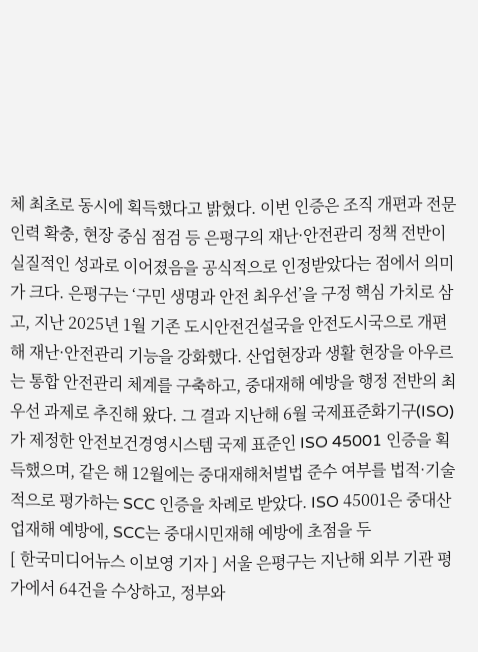체 최초로 동시에 획득했다고 밝혔다. 이번 인증은 조직 개편과 전문 인력 확충, 현장 중심 점검 등 은평구의 재난·안전관리 정책 전반이 실질적인 성과로 이어졌음을 공식적으로 인정받았다는 점에서 의미가 크다. 은평구는 ‘구민 생명과 안전 최우선’을 구정 핵심 가치로 삼고, 지난 2025년 1월 기존 도시안전건설국을 안전도시국으로 개편해 재난·안전관리 기능을 강화했다. 산업현장과 생활 현장을 아우르는 통합 안전관리 체계를 구축하고, 중대재해 예방을 행정 전반의 최우선 과제로 추진해 왔다. 그 결과 지난해 6월 국제표준화기구(ISO)가 제정한 안전보건경영시스템 국제 표준인 ISO 45001 인증을 획득했으며, 같은 해 12월에는 중대재해처벌법 준수 여부를 법적·기술적으로 평가하는 SCC 인증을 차례로 받았다. ISO 45001은 중대산업재해 예방에, SCC는 중대시민재해 예방에 초점을 두
[ 한국미디어뉴스 이보영 기자 ] 서울 은평구는 지난해 외부 기관 평가에서 64건을 수상하고, 정부와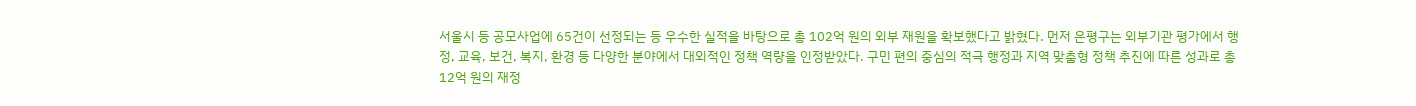서울시 등 공모사업에 65건이 선정되는 등 우수한 실적을 바탕으로 총 102억 원의 외부 재원을 확보했다고 밝혔다. 먼저 은평구는 외부기관 평가에서 행정, 교육, 보건, 복지, 환경 등 다양한 분야에서 대외적인 정책 역량을 인정받았다. 구민 편의 중심의 적극 행정과 지역 맞춤형 정책 추진에 따른 성과로 총 12억 원의 재정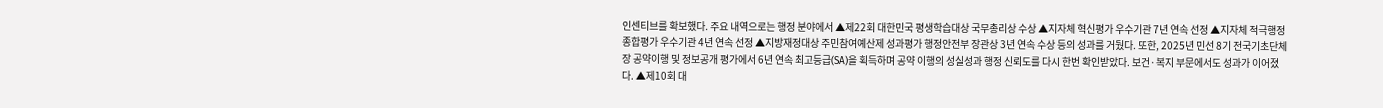인센티브를 확보했다. 주요 내역으로는 행정 분야에서 ▲제22회 대한민국 평생학습대상 국무총리상 수상 ▲지자체 혁신평가 우수기관 7년 연속 선정 ▲지자체 적극행정 종합평가 우수기관 4년 연속 선정 ▲지방재정대상 주민참여예산제 성과평가 행정안전부 장관상 3년 연속 수상 등의 성과를 거뒀다. 또한, 2025년 민선 8기 전국기초단체장 공약이행 및 정보공개 평가에서 6년 연속 최고등급(SA)을 획득하며 공약 이행의 성실성과 행정 신뢰도를 다시 한번 확인받았다. 보건·복지 부문에서도 성과가 이어졌다. ▲제10회 대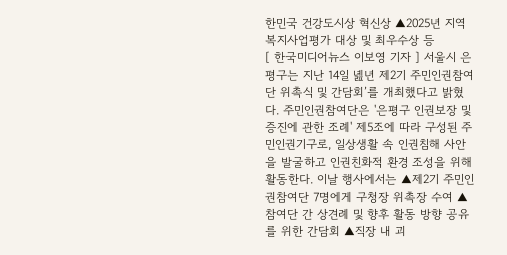한민국 건강도시상 혁신상 ▲2025년 지역복지사업평가 대상 및 최우수상 등
[ 한국미디어뉴스 이보영 기자 ] 서울시 은평구는 지난 14일 녪년 제2기 주민인권참여단 위촉식 및 간담회’를 개최했다고 밝혔다. 주민인권참여단은 '은평구 인권보장 및 증진에 관한 조례' 제5조에 따라 구성된 주민인권기구로, 일상생활 속 인권침해 사안을 발굴하고 인권친화적 환경 조성을 위해 활동한다. 이날 행사에서는 ▲제2기 주민인권참여단 7명에게 구청장 위촉장 수여 ▲참여단 간 상견례 및 향후 활동 방향 공유를 위한 간담회 ▲직장 내 괴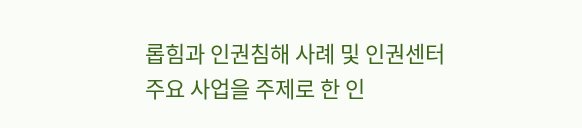롭힘과 인권침해 사례 및 인권센터 주요 사업을 주제로 한 인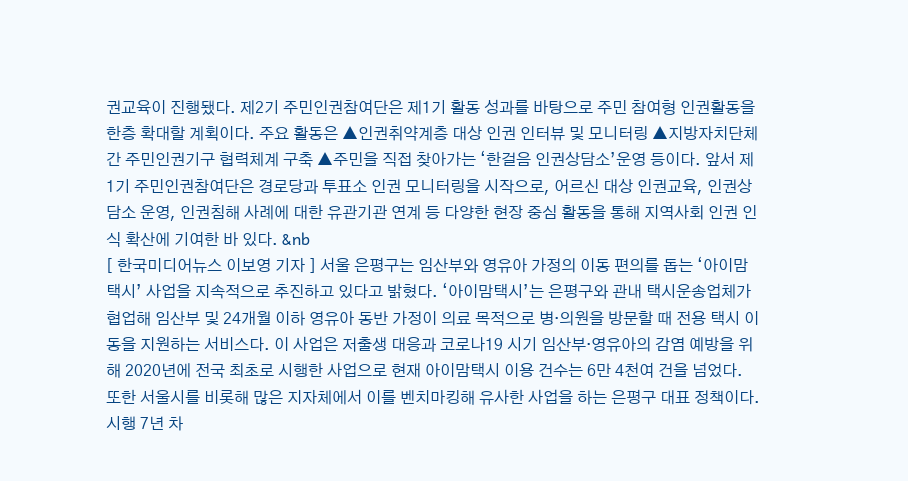권교육이 진행됐다. 제2기 주민인권참여단은 제1기 활동 성과를 바탕으로 주민 참여형 인권활동을 한층 확대할 계획이다. 주요 활동은 ▲인권취약계층 대상 인권 인터뷰 및 모니터링 ▲지방자치단체 간 주민인권기구 협력체계 구축 ▲주민을 직접 찾아가는 ‘한걸음 인권상담소’운영 등이다. 앞서 제1기 주민인권참여단은 경로당과 투표소 인권 모니터링을 시작으로, 어르신 대상 인권교육, 인권상담소 운영, 인권침해 사례에 대한 유관기관 연계 등 다양한 현장 중심 활동을 통해 지역사회 인권 인식 확산에 기여한 바 있다. &nb
[ 한국미디어뉴스 이보영 기자 ] 서울 은평구는 임산부와 영유아 가정의 이동 편의를 돕는 ‘아이맘택시’ 사업을 지속적으로 추진하고 있다고 밝혔다. ‘아이맘택시’는 은평구와 관내 택시운송업체가 협업해 임산부 및 24개월 이하 영유아 동반 가정이 의료 목적으로 병‧의원을 방문할 때 전용 택시 이동을 지원하는 서비스다. 이 사업은 저출생 대응과 코로나19 시기 임산부·영유아의 감염 예방을 위해 2020년에 전국 최초로 시행한 사업으로 현재 아이맘택시 이용 건수는 6만 4천여 건을 넘었다. 또한 서울시를 비롯해 많은 지자체에서 이를 벤치마킹해 유사한 사업을 하는 은평구 대표 정책이다. 시행 7년 차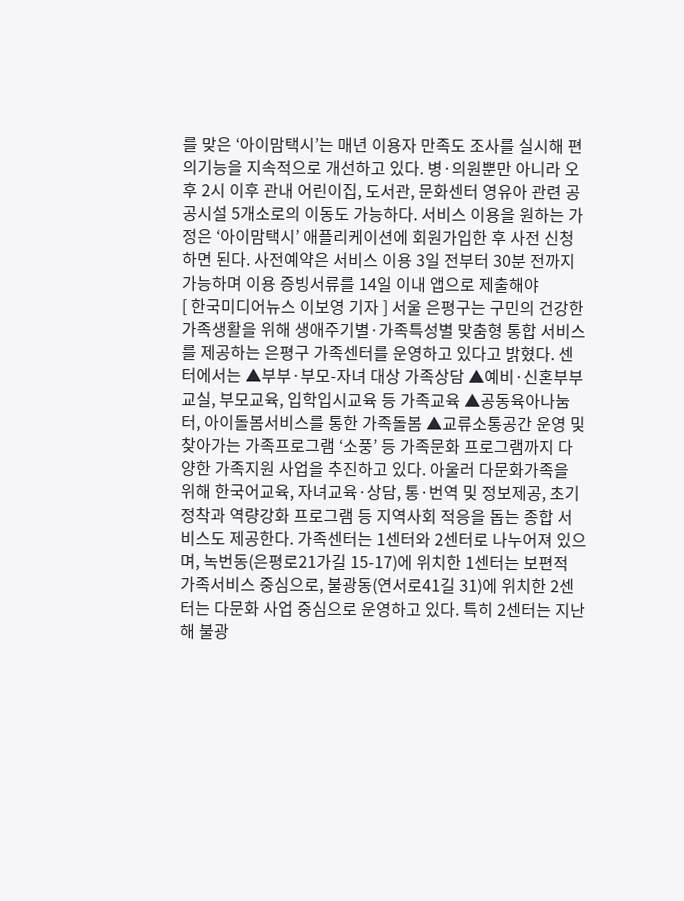를 맞은 ‘아이맘택시’는 매년 이용자 만족도 조사를 실시해 편의기능을 지속적으로 개선하고 있다. 병·의원뿐만 아니라 오후 2시 이후 관내 어린이집, 도서관, 문화센터 영유아 관련 공공시설 5개소로의 이동도 가능하다. 서비스 이용을 원하는 가정은 ‘아이맘택시’ 애플리케이션에 회원가입한 후 사전 신청하면 된다. 사전예약은 서비스 이용 3일 전부터 30분 전까지 가능하며 이용 증빙서류를 14일 이내 앱으로 제출해야
[ 한국미디어뉴스 이보영 기자 ] 서울 은평구는 구민의 건강한 가족생활을 위해 생애주기별·가족특성별 맞춤형 통합 서비스를 제공하는 은평구 가족센터를 운영하고 있다고 밝혔다. 센터에서는 ▲부부·부모-자녀 대상 가족상담 ▲예비·신혼부부교실, 부모교육, 입학입시교육 등 가족교육 ▲공동육아나눔터, 아이돌봄서비스를 통한 가족돌봄 ▲교류소통공간 운영 및 찾아가는 가족프로그램 ‘소풍’ 등 가족문화 프로그램까지 다양한 가족지원 사업을 추진하고 있다. 아울러 다문화가족을 위해 한국어교육, 자녀교육·상담, 통·번역 및 정보제공, 초기 정착과 역량강화 프로그램 등 지역사회 적응을 돕는 종합 서비스도 제공한다. 가족센터는 1센터와 2센터로 나누어져 있으며, 녹번동(은평로21가길 15-17)에 위치한 1센터는 보편적 가족서비스 중심으로, 불광동(연서로41길 31)에 위치한 2센터는 다문화 사업 중심으로 운영하고 있다. 특히 2센터는 지난해 불광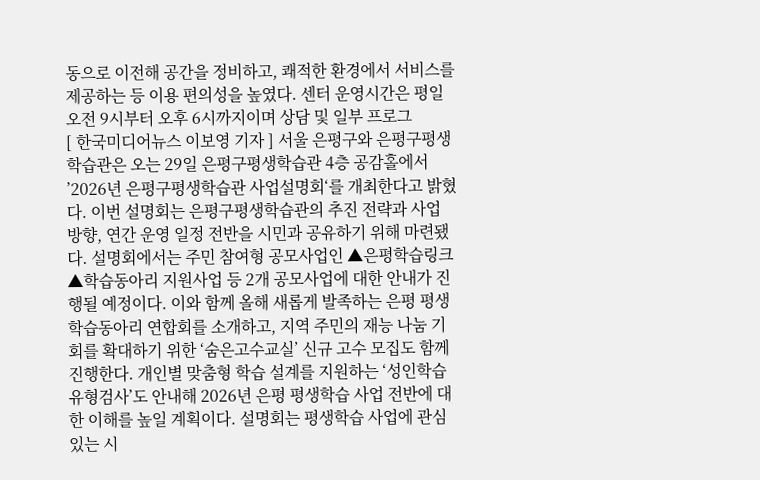동으로 이전해 공간을 정비하고, 쾌적한 환경에서 서비스를 제공하는 등 이용 편의성을 높였다. 센터 운영시간은 평일 오전 9시부터 오후 6시까지이며 상담 및 일부 프로그
[ 한국미디어뉴스 이보영 기자 ] 서울 은평구와 은평구평생학습관은 오는 29일 은평구평생학습관 4층 공감홀에서 ’2026년 은평구평생학습관 사업설명회‘를 개최한다고 밝혔다. 이번 설명회는 은평구평생학습관의 추진 전략과 사업 방향, 연간 운영 일정 전반을 시민과 공유하기 위해 마련됐다. 설명회에서는 주민 참여형 공모사업인 ▲은평학습링크 ▲학습동아리 지원사업 등 2개 공모사업에 대한 안내가 진행될 예정이다. 이와 함께 올해 새롭게 발족하는 은평 평생학습동아리 연합회를 소개하고, 지역 주민의 재능 나눔 기회를 확대하기 위한 ‘숨은고수교실’ 신규 고수 모집도 함께 진행한다. 개인별 맞춤형 학습 설계를 지원하는 ‘성인학습유형검사’도 안내해 2026년 은평 평생학습 사업 전반에 대한 이해를 높일 계획이다. 설명회는 평생학습 사업에 관심 있는 시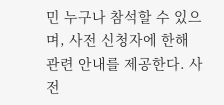민 누구나 참석할 수 있으며, 사전 신청자에 한해 관련 안내를 제공한다. 사전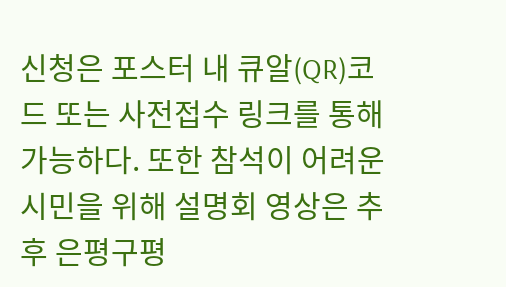신청은 포스터 내 큐알(QR)코드 또는 사전접수 링크를 통해 가능하다. 또한 참석이 어려운 시민을 위해 설명회 영상은 추후 은평구평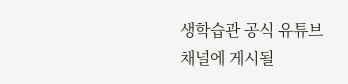생학습관 공식 유튜브 채널에 게시될